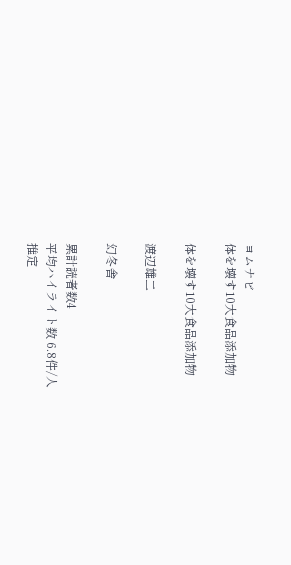ヨムナビ
体を壊す10大食品添加物

体を壊す10大食品添加物

渡辺雄二

幻冬舎

累計読者数4
平均ハイライト数 6.8件/人
推定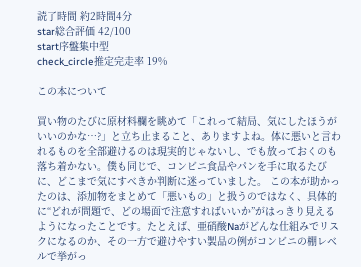読了時間 約2時間4分
star総合評価 42/100
start序盤集中型
check_circle推定完走率 19%

この本について

買い物のたびに原材料欄を眺めて「これって結局、気にしたほうがいいのかな…?」と立ち止まること、ありますよね。体に悪いと言われるものを全部避けるのは現実的じゃないし、でも放っておくのも落ち着かない。僕も同じで、コンビニ食品やパンを手に取るたびに、どこまで気にすべきか判断に迷っていました。 この本が助かったのは、添加物をまとめて「悪いもの」と扱うのではなく、具体的に“どれが問題で、どの場面で注意すればいいか”がはっきり見えるようになったことです。たとえば、亜硝酸Naがどんな仕組みでリスクになるのか、その一方で避けやすい製品の例がコンビニの棚レベルで挙がっ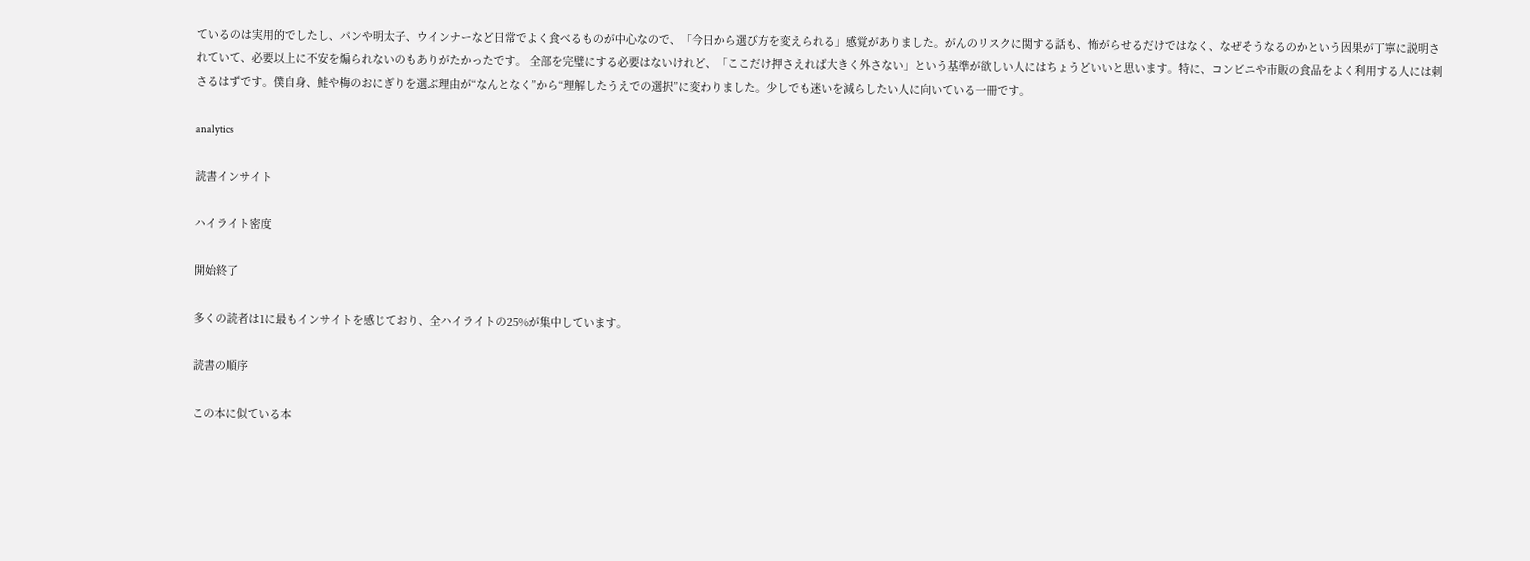ているのは実用的でしたし、パンや明太子、ウインナーなど日常でよく食べるものが中心なので、「今日から選び方を変えられる」感覚がありました。がんのリスクに関する話も、怖がらせるだけではなく、なぜそうなるのかという因果が丁寧に説明されていて、必要以上に不安を煽られないのもありがたかったです。 全部を完璧にする必要はないけれど、「ここだけ押さえれば大きく外さない」という基準が欲しい人にはちょうどいいと思います。特に、コンビニや市販の食品をよく利用する人には刺さるはずです。僕自身、鮭や梅のおにぎりを選ぶ理由が“なんとなく”から“理解したうえでの選択”に変わりました。少しでも迷いを減らしたい人に向いている一冊です。

analytics

読書インサイト

ハイライト密度

開始終了

多くの読者は1に最もインサイトを感じており、全ハイライトの25%が集中しています。

読書の順序

この本に似ている本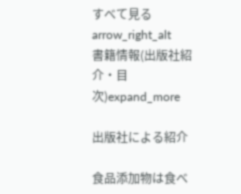すべて見る arrow_right_alt
書籍情報(出版社紹介・目次)expand_more

出版社による紹介

食品添加物は食べ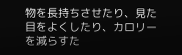物を長持ちさせたり、見た目をよくしたり、カロリーを減らすた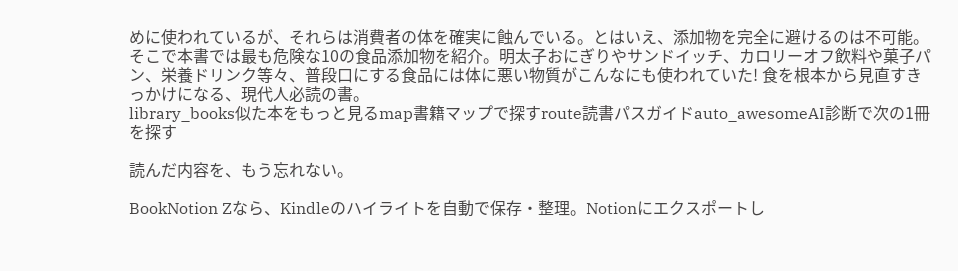めに使われているが、それらは消費者の体を確実に蝕んでいる。とはいえ、添加物を完全に避けるのは不可能。そこで本書では最も危険な10の食品添加物を紹介。明太子おにぎりやサンドイッチ、カロリーオフ飲料や菓子パン、栄養ドリンク等々、普段口にする食品には体に悪い物質がこんなにも使われていた! 食を根本から見直すきっかけになる、現代人必読の書。
library_books似た本をもっと見るmap書籍マップで探すroute読書パスガイドauto_awesomeAI診断で次の1冊を探す

読んだ内容を、もう忘れない。

BookNotion Zなら、Kindleのハイライトを自動で保存・整理。Notionにエクスポートし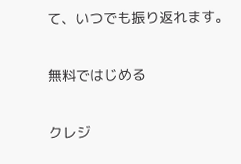て、いつでも振り返れます。

無料ではじめる

クレジ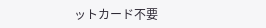ットカード不要